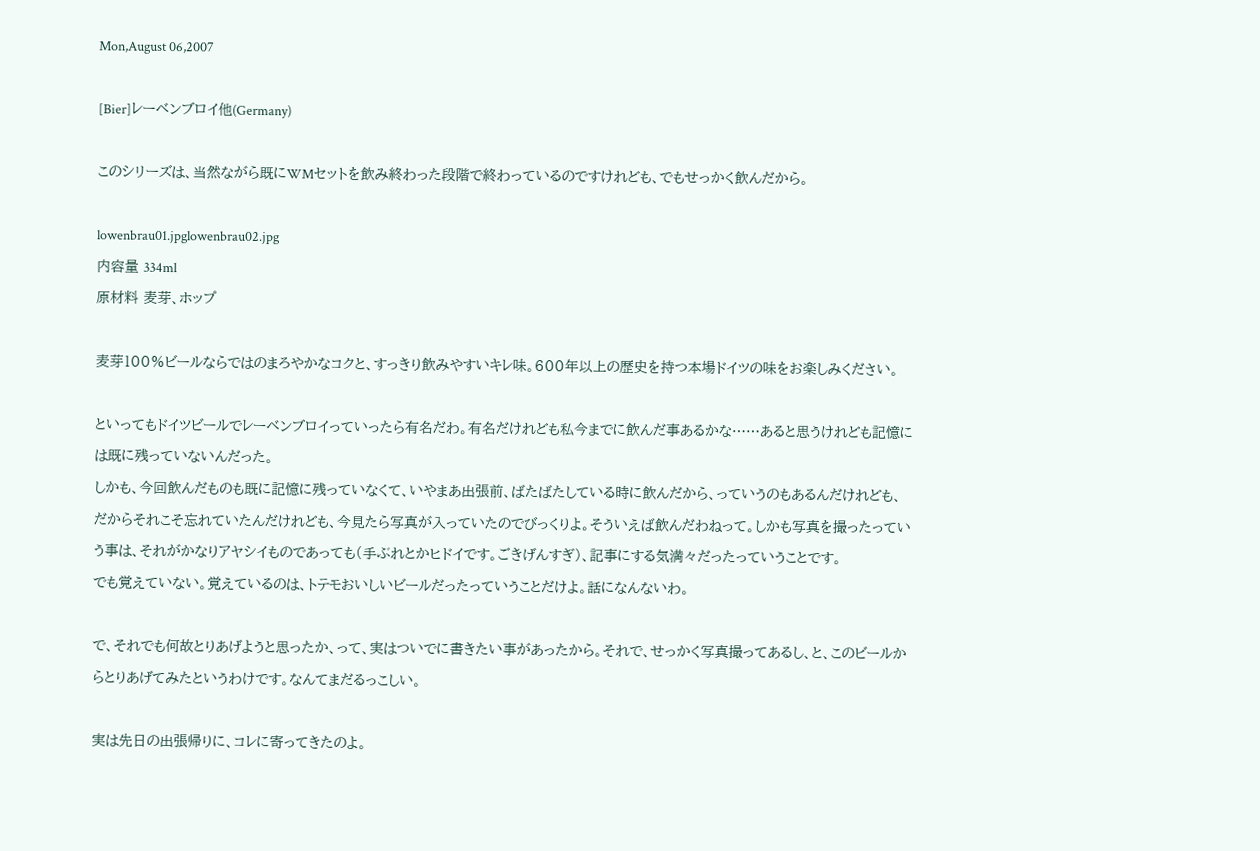Mon,August 06,2007

[Bier]レーベンブロイ他(Germany)

このシリーズは、当然ながら既にWMセットを飲み終わった段階で終わっているのですけれども、でもせっかく飲んだから。

lowenbrau01.jpglowenbrau02.jpg
内容量 334ml
原材料 麦芽、ホップ

麦芽100%ビールならではのまろやかなコクと、すっきり飲みやすいキレ味。600年以上の歴史を持つ本場ドイツの味をお楽しみください。

といってもドイツビールでレーベンブロイっていったら有名だわ。有名だけれども私今までに飲んだ事あるかな……あると思うけれども記憶には既に残っていないんだった。
しかも、今回飲んだものも既に記憶に残っていなくて、いやまあ出張前、ばたばたしている時に飲んだから、っていうのもあるんだけれども、だからそれこそ忘れていたんだけれども、今見たら写真が入っていたのでびっくりよ。そういえば飲んだわねって。しかも写真を撮ったっていう事は、それがかなりアヤシイものであっても(手ぶれとかヒドイです。ごきげんすぎ)、記事にする気満々だったっていうことです。
でも覚えていない。覚えているのは、トテモおいしいビールだったっていうことだけよ。話になんないわ。

で、それでも何故とりあげようと思ったか、って、実はついでに書きたい事があったから。それで、せっかく写真撮ってあるし、と、このビールからとりあげてみたというわけです。なんてまだるっこしい。

実は先日の出張帰りに、コレに寄ってきたのよ。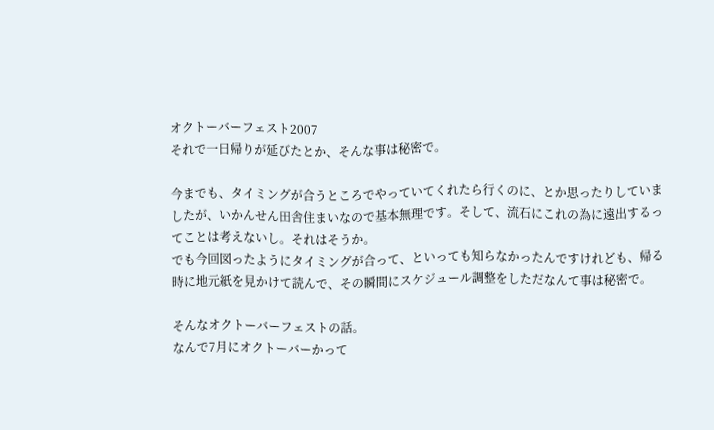オクトーバーフェスト2007
それで一日帰りが延びたとか、そんな事は秘密で。

今までも、タイミングが合うところでやっていてくれたら行くのに、とか思ったりしていましたが、いかんせん田舎住まいなので基本無理です。そして、流石にこれの為に遠出するってことは考えないし。それはそうか。
でも今回図ったようにタイミングが合って、といっても知らなかったんですけれども、帰る時に地元紙を見かけて読んで、その瞬間にスケジュール調整をしただなんて事は秘密で。

そんなオクトーバーフェストの話。
なんで7月にオクトーバーかって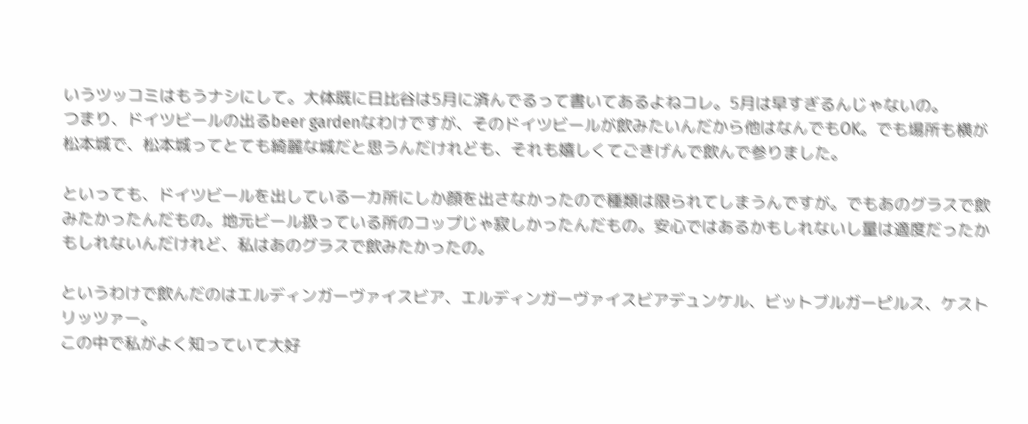いうツッコミはもうナシにして。大体既に日比谷は5月に済んでるって書いてあるよねコレ。5月は早すぎるんじゃないの。
つまり、ドイツビールの出るbeer gardenなわけですが、そのドイツビールが飲みたいんだから他はなんでもOK。でも場所も横が松本城で、松本城ってとても綺麗な城だと思うんだけれども、それも嬉しくてごきげんで飲んで参りました。

といっても、ドイツビールを出している一カ所にしか顔を出さなかったので種類は限られてしまうんですが。でもあのグラスで飲みたかったんだもの。地元ビール扱っている所のコップじゃ寂しかったんだもの。安心ではあるかもしれないし量は適度だったかもしれないんだけれど、私はあのグラスで飲みたかったの。

というわけで飲んだのはエルディンガーヴァイスビア、エルディンガーヴァイスビアデュンケル、ビットブルガーピルス、ケストリッツァー。
この中で私がよく知っていて大好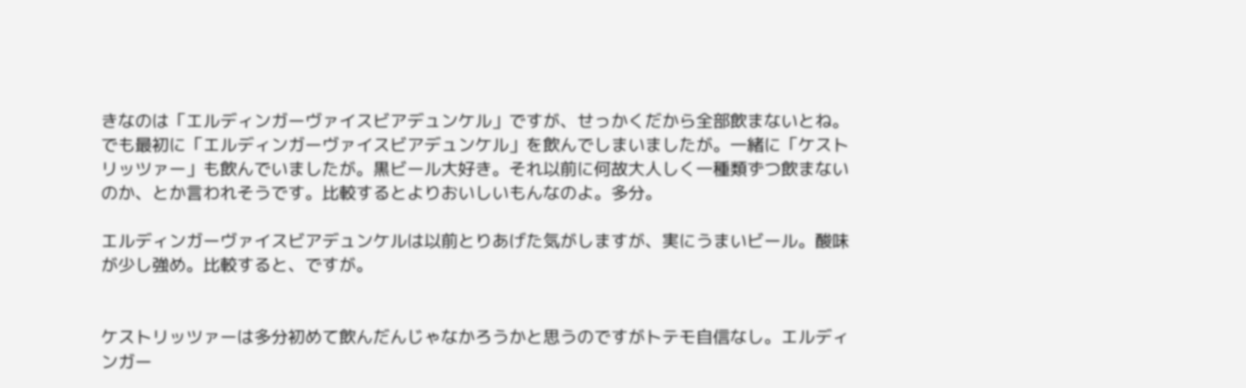きなのは「エルディンガーヴァイスビアデュンケル」ですが、せっかくだから全部飲まないとね。でも最初に「エルディンガーヴァイスビアデュンケル」を飲んでしまいましたが。一緒に「ケストリッツァー」も飲んでいましたが。黒ビール大好き。それ以前に何故大人しく一種類ずつ飲まないのか、とか言われそうです。比較するとよりおいしいもんなのよ。多分。

エルディンガーヴァイスビアデュンケルは以前とりあげた気がしますが、実にうまいビール。酸味が少し強め。比較すると、ですが。


ケストリッツァーは多分初めて飲んだんじゃなかろうかと思うのですがトテモ自信なし。エルディンガー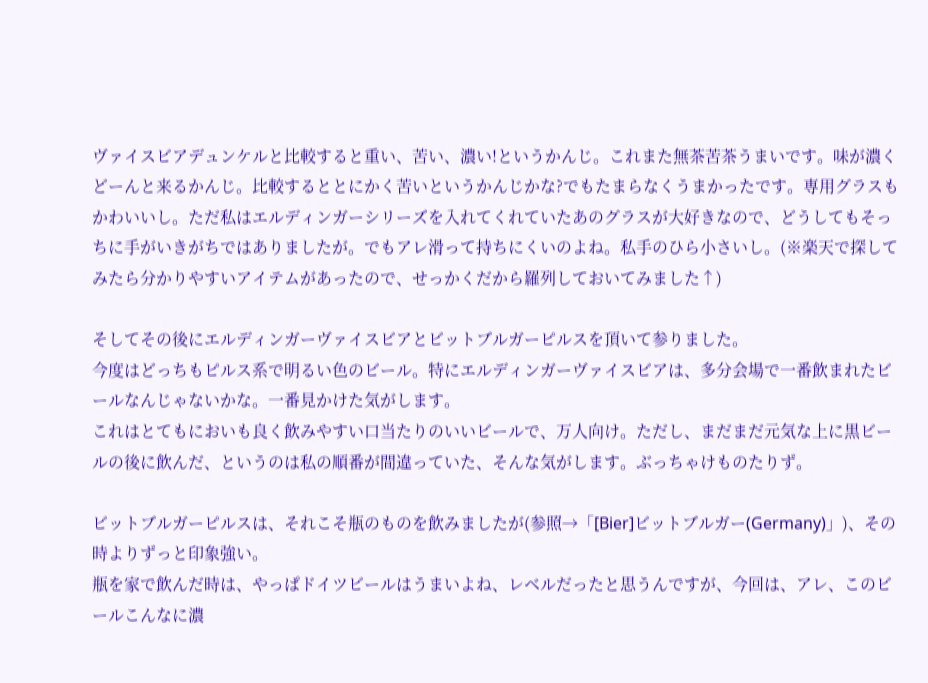ヴァイスビアデュンケルと比較すると重い、苦い、濃い!というかんじ。これまた無茶苦茶うまいです。味が濃くどーんと来るかんじ。比較するととにかく苦いというかんじかな?でもたまらなくうまかったです。専用グラスもかわいいし。ただ私はエルディンガーシリーズを入れてくれていたあのグラスが大好きなので、どうしてもそっちに手がいきがちではありましたが。でもアレ滑って持ちにくいのよね。私手のひら小さいし。(※楽天で探してみたら分かりやすいアイテムがあったので、せっかくだから羅列しておいてみました↑)

そしてその後にエルディンガーヴァイスビアとビットブルガーピルスを頂いて参りました。
今度はどっちもピルス系で明るい色のビール。特にエルディンガーヴァイスビアは、多分会場で一番飲まれたビールなんじゃないかな。一番見かけた気がします。
これはとてもにおいも良く飲みやすい口当たりのいいビールで、万人向け。ただし、まだまだ元気な上に黒ビールの後に飲んだ、というのは私の順番が間違っていた、そんな気がします。ぶっちゃけものたりず。

ビットブルガーピルスは、それこそ瓶のものを飲みましたが(参照→「[Bier]ビットブルガー(Germany)」)、その時よりずっと印象強い。
瓶を家で飲んだ時は、やっぱドイツビールはうまいよね、レベルだったと思うんですが、今回は、アレ、このビールこんなに濃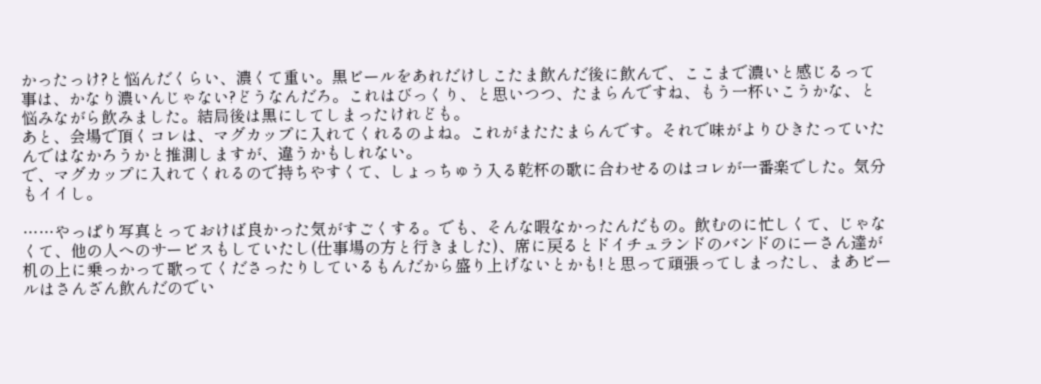かったっけ?と悩んだくらい、濃くて重い。黒ビールをあれだけしこたま飲んだ後に飲んで、ここまで濃いと感じるって事は、かなり濃いんじゃない?どうなんだろ。これはびっくり、と思いつつ、たまらんですね、もう一杯いこうかな、と悩みながら飲みました。結局後は黒にしてしまったけれども。
あと、会場で頂くコレは、マグカップに入れてくれるのよね。これがまたたまらんです。それで味がよりひきたっていたんではなかろうかと推測しますが、違うかもしれない。
で、マグカップに入れてくれるので持ちやすくて、しょっちゅう入る乾杯の歌に合わせるのはコレが一番楽でした。気分もイイし。

……やっぱり写真とっておけば良かった気がすごくする。でも、そんな暇なかったんだもの。飲むのに忙しくて、じゃなくて、他の人へのサービスもしていたし(仕事場の方と行きました)、席に戻るとドイチュランドのバンドのにーさん達が机の上に乗っかって歌ってくださったりしているもんだから盛り上げないとかも!と思って頑張ってしまったし、まあビールはさんざん飲んだのでい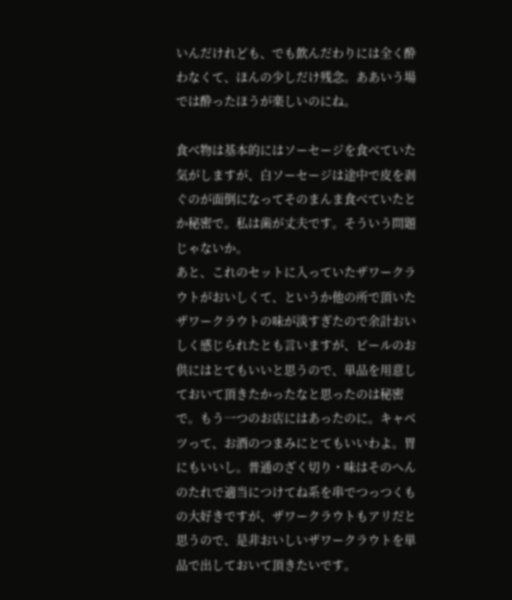いんだけれども、でも飲んだわりには全く酔わなくて、ほんの少しだけ残念。ああいう場では酔ったほうが楽しいのにね。

食べ物は基本的にはソーセージを食べていた気がしますが、白ソーセージは途中で皮を剥ぐのが面倒になってそのまんま食べていたとか秘密で。私は歯が丈夫です。そういう問題じゃないか。
あと、これのセットに入っていたザワークラウトがおいしくて、というか他の所で頂いたザワークラウトの味が淡すぎたので余計おいしく感じられたとも言いますが、ビールのお供にはとてもいいと思うので、単品を用意しておいて頂きたかったなと思ったのは秘密で。もう一つのお店にはあったのに。キャベツって、お酒のつまみにとてもいいわよ。胃にもいいし。普通のざく切り・味はそのへんのたれで適当につけてね系を串でつっつくもの大好きですが、ザワークラウトもアリだと思うので、是非おいしいザワークラウトを単品で出しておいて頂きたいです。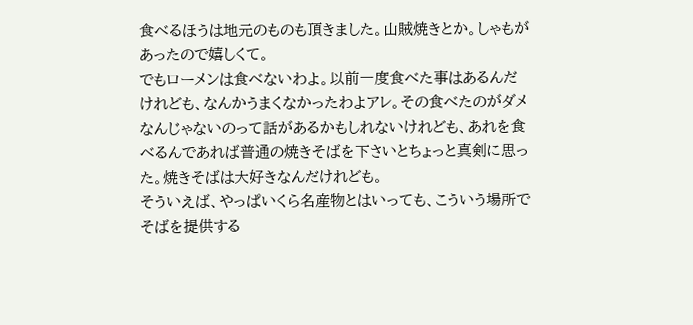食べるほうは地元のものも頂きました。山賊焼きとか。しゃもがあったので嬉しくて。
でもローメンは食べないわよ。以前一度食べた事はあるんだけれども、なんかうまくなかったわよアレ。その食べたのがダメなんじゃないのって話があるかもしれないけれども、あれを食べるんであれば普通の焼きそばを下さいとちょっと真剣に思った。焼きそばは大好きなんだけれども。
そういえば、やっぱいくら名産物とはいっても、こういう場所でそばを提供する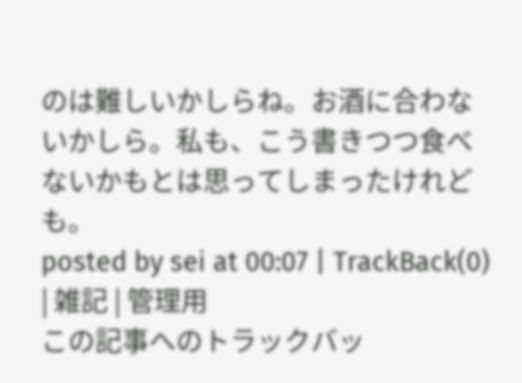のは難しいかしらね。お酒に合わないかしら。私も、こう書きつつ食べないかもとは思ってしまったけれども。
posted by sei at 00:07 | TrackBack(0) | 雑記 | 管理用
この記事へのトラックバッ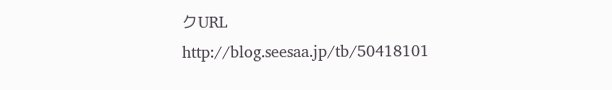クURL
http://blog.seesaa.jp/tb/50418101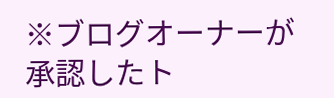※ブログオーナーが承認したト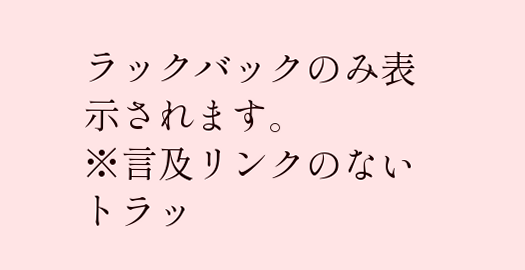ラックバックのみ表示されます。
※言及リンクのないトラッ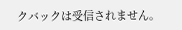クバックは受信されません。